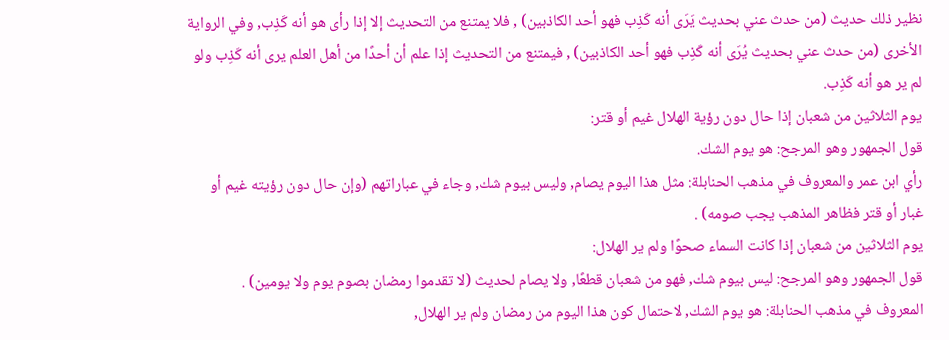نظير ذلك حديث (من حدث عني بحديث يَرَى أنه كَذِب فهو أحد الكاذبين) , فلا يمتنع من التحديث إلا إذا رأى هو أنه كَذِب, وفي الرواية الأخرى (من حدث عني بحديث يُرَى أنه كَذِب فهو أحد الكاذبين) , فيمتنع من التحديث إذا علم أن أحدًا من أهل العلم يرى أنه كَذِب ولو لم ير هو أنه كَذِب.
يوم الثلاثين من شعبان إذا حال دون رؤية الهلال غيم أو قتر:
قول الجمهور وهو المرجح: هو يوم الشك.
رأي ابن عمر والمعروف في مذهب الحنابلة: مثل هذا اليوم يصام, وليس بيوم شك, وجاء في عباراتهم (وإن حال دون رؤيته غيم أو غبار أو قتر فظاهر المذهب يجب صومه) .
يوم الثلاثين من شعبان إذا كانت السماء صحوًا ولم ير الهلال:
قول الجمهور وهو المرجح: ليس بيوم شك, فهو من شعبان قطعًا, ولا يصام لحديث (لا تقدموا رمضان بصوم يوم ولا يومين) .
المعروف في مذهب الحنابلة: هو يوم الشك, لاحتمال كون هذا اليوم من رمضان ولم ير الهلال,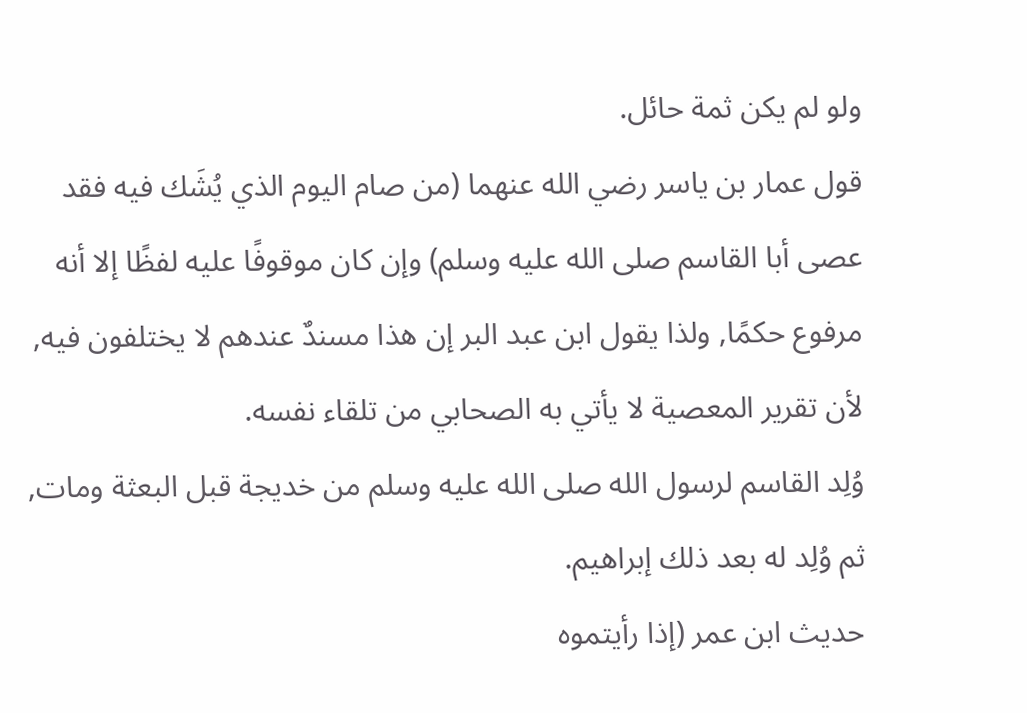ولو لم يكن ثمة حائل.
قول عمار بن ياسر رضي الله عنهما (من صام اليوم الذي يُشَك فيه فقد عصى أبا القاسم صلى الله عليه وسلم) وإن كان موقوفًا عليه لفظًا إلا أنه مرفوع حكمًا, ولذا يقول ابن عبد البر إن هذا مسندٌ عندهم لا يختلفون فيه, لأن تقرير المعصية لا يأتي به الصحابي من تلقاء نفسه.
وُلِد القاسم لرسول الله صلى الله عليه وسلم من خديجة قبل البعثة ومات, ثم وُلِد له بعد ذلك إبراهيم.
حديث ابن عمر (إذا رأيتموه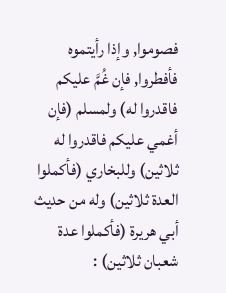فصوموا, وإذا رأيتموه فأفطروا, فإن غُمَّ عليكم فاقدروا له) ولمسلم (فإن أغمي عليكم فاقدروا له ثلاثين) وللبخاري (فأكملوا العدة ثلاثين) وله من حديث أبي هريرة (فأكملوا عدة شعبان ثلاثين) :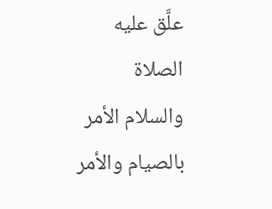علَّق عليه الصلاة والسلام الأمر بالصيام والأمر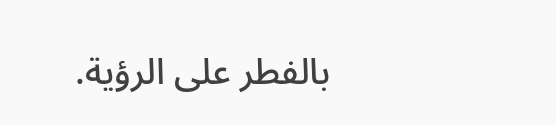بالفطر على الرؤية.